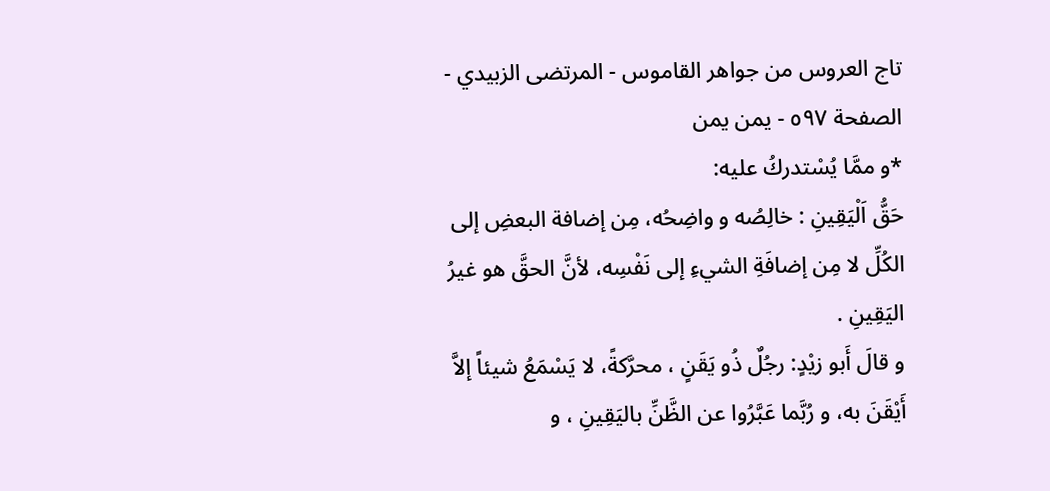تاج العروس من جواهر القاموس - المرتضى الزبيدي - الصفحة ٥٩٧ - يمن يمن
*و ممَّا يُسْتدركُ عليه:
حَقُّ اَلْيَقِينِ : خالِصُه و واضِحُه، مِن إضافة البعضِ إلى الكُلِّ لا مِن إضافَةِ الشيءِ إلى نَفْسِه، لأنَّ الحقَّ هو غيرُ اليَقِينِ .
و قالَ أَبو زيْدٍ: رجُلٌ ذُو يَقَنٍ ، محرَّكةً، لا يَسْمَعُ شيئاً إلاَّ أَيْقَنَ به، و رُبَّما عَبَّرُوا عن الظَّنِّ باليَقِينِ ، و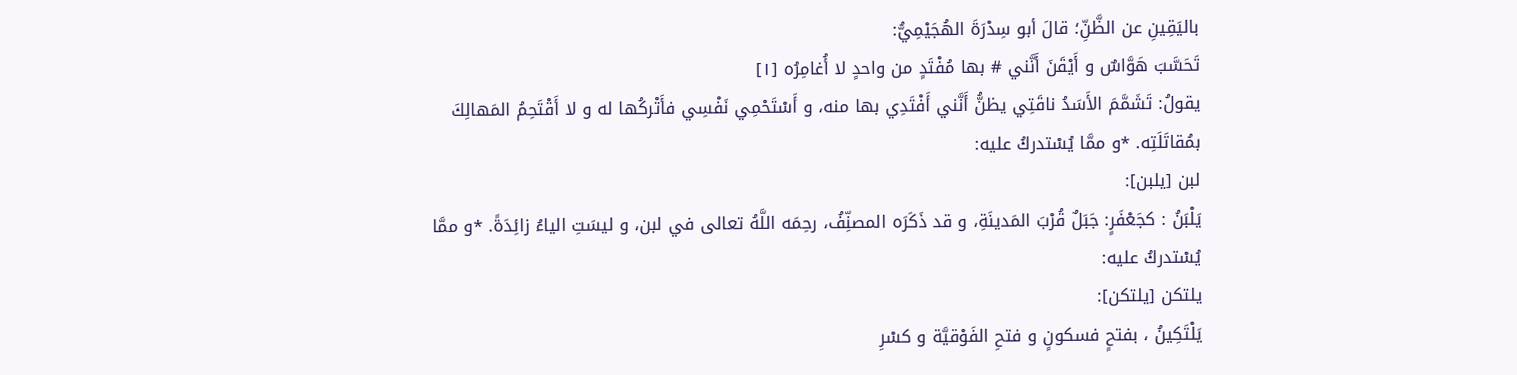باليَقِينِ عن الظَّنِّ؛ قالَ أبو سِدْرَةَ الهُجَيْمِيُّ:
تَحَسَّبَ هَوَّاسٌ و أَيْقَنَ أَنَّني # بها مُفْتَدٍ من واحدٍ لا أُغامِرُه [١]
يقولُ: تَشَمَّمَ الأَسَدُ ناقَتِي يظنُّ أَنَّني أَفْتَدِي بها منه، و أَسْتَحْمِي نَفْسِي فأَتْركُها له و لا أَقْتَحِمُ المَهالِكَ بمُقاتَلَتِه. *و ممَّا يُسْتدركُ عليه:
لبن [يلبن]:
يَلْبَنُ : كجَعْفَرٍ: جَبَلٌ قُرْبَ المَدينَةِ، و قد ذَكَرَه المصنِّفُ، رحِمَه اللَّهُ تعالى في لبن، و ليسَتِ الياءُ زائِدَةً. *و ممَّا يُسْتدركُ عليه:
يلتكن [يلتكن]:
يَلْتَكِينُ ، بفتحٍ فسكونٍ و فتحِ الفَوْقيَّة و كسْرِ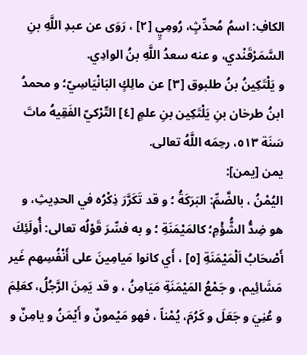الكافِ: اسمُ مُحدِّثٍ، رُومِيٍ [٢] ، رَوَى عن عبدِ اللَّهِ بنِ السَّمَرْقَنْدي، و عنه سعدُ اللَّهِ بنُ الوادِي.
و يَلْتَكِينُ بنُ طلبوق [٣] عن مالِكٍ البَانْيَاسِيّ؛ و محمدُ ابنُ طرخان بنِ يَلْتَكِين بنِ علمٍ [٤] التّرْكيّ الفَقِيهُ ماتَ سَنَة ٥١٣، رحِمَه اللَّهُ تعالى.
يمن [يمن]:
اليُمْنُ ، بالضَّمِّ: البَرَكَةُ ؛ و قد تَكَرَّرَ ذِكْرُه في الحدِيثِ، و هو ضِدُّ الشُّؤْمِ؛ كالمَيْمَنَةِ ؛ و به فسِّرَ قَوْلُه تعالى: أُولَئِكَ أَصْحَابُ اَلْمَيْمَنَةِ [٥] ، أَي كانوا مَيامِينَ على أَنْفُسِهم غَير مَشَائِيم، و جَمْعُ المَيْمَنَةِ مَيَامِنُ ، و قد يَمِنَ الرَّجُلُ، كعَلِمَ و عُنِيَ و جَعَلَ و كَرُمَ، يُمْناً ، فهو مَيْمونٌ و أَيْمَنُ و يامِنٌ و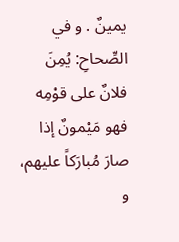يمينٌ . و في الصِّحاحِ: يُمِنَ فلانٌ على قوْمِه فهو مَيْمونٌ إذا صارَ مُبارَكاً عليهم، و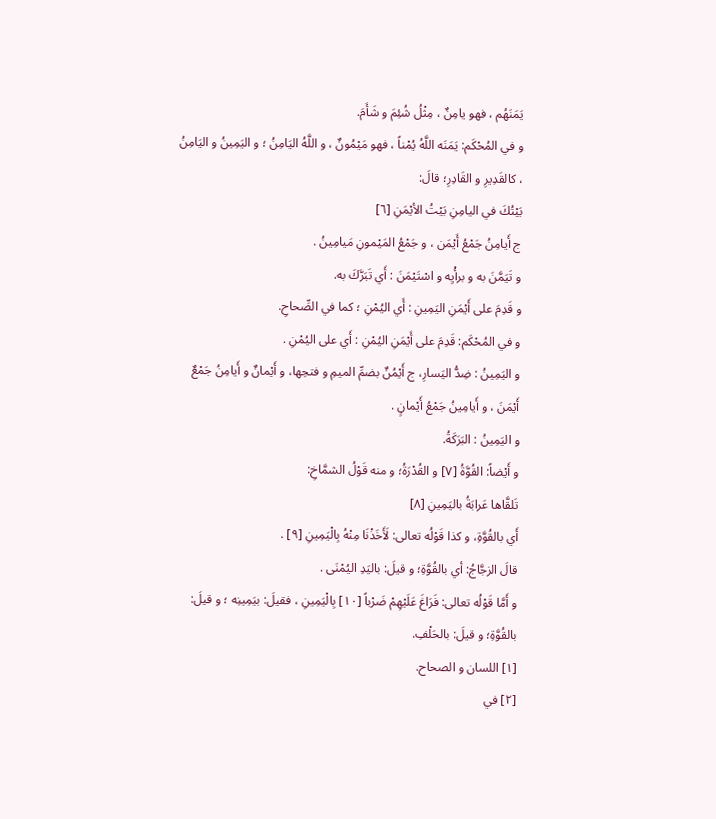يَمَنَهُم ، فهو يامِنٌ ، مِثْلُ شُئِمَ و شَأَمَ.
و في المُحْكَم: يَمَنَه اللَّهُ يُمْناً ، فهو مَيْمُونٌ ، و اللَّهُ اليَامِنُ ؛ و اليَمِينُ و اليَامِنُ ، كالقَدِيرِ و القَادِرِ؛ قالَ:
بَيْتُكَ في اليامِنِ بَيْتُ الأيْمَنِ [٦]
ج أَيامِنُ جَمْعُ أَيْمَن ، و جَمْعُ المَيْمونِ مَيامِينُ .
و تَيَمَّنَ به و برأْيِه و اسْتَيْمَنَ : أَي تَبَرَّكَ به.
و قَدِمَ على أَيْمَنِ اليَمِينِ : أَي اليُمْنِ ؛ كما في الصِّحاحِ.
و في المُحْكَم: قَدِمَ على أَيْمَنِ اليُمْنِ : أَي على اليُمْنِ .
و اليَمِينُ : ضِدُّ اليَسارِ، ج أَيْمُنٌ بضمِّ الميمِ و فتحِها، و أَيْمانٌ و أَيامِنُ جَمْعٌ أَيْمَنَ ، و أَيامِينُ جَمْعُ أَيْمانٍ .
و اليَمِينُ : البَرَكَةُ.
و أَيْضاً: القُوَّةُ [٧] و القُدْرَةُ؛ و منه قَوْلُ الشمَّاخِ:
تَلقَّاها عَرابَةُ باليَمِينِ [٨]
أَي بالقُوَّةِ، و كذا قَوْلُه تعالى: لَأَخَذْنَا مِنْهُ بِالْيَمِينِ [٩] .
قالَ الزجَّاجُ: أي بالقُوَّةِ؛ و قيلَ: باليَدِ اليُمْنَى .
و أَمَّا قَوْلُه تعالى: فَرَاغَ عَلَيْهِمْ ضَرْباً [١٠] بِالْيَمِينِ ، فقيلَ: بيَمِينِه ؛ و قيلَ: بالقُوَّةِ؛ و قيلَ: بالحَلْفِ.
[١] اللسان و الصحاح.
[٢] في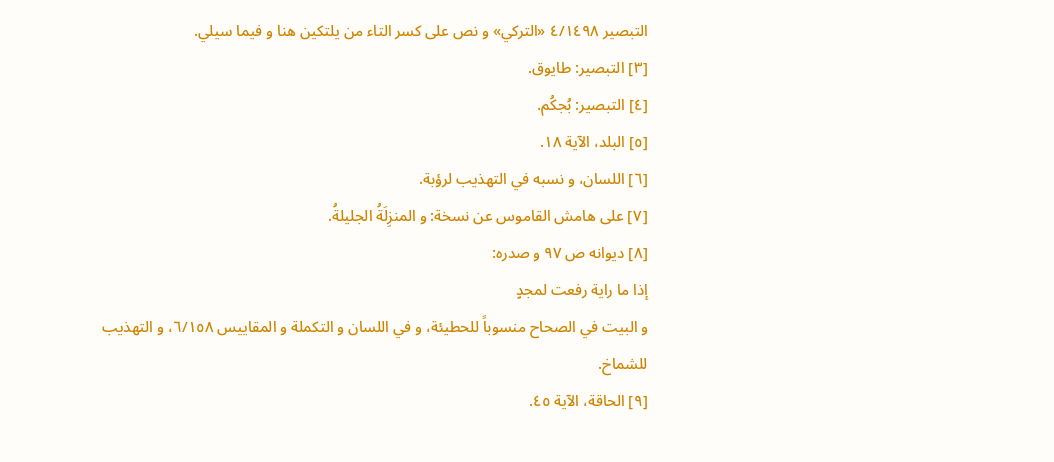التبصير ٤/١٤٩٨ «التركي» و نص على كسر التاء من يلتكين هنا و فيما سيلي.
[٣] التبصير: طايوق.
[٤] التبصير: بُجكُم.
[٥] البلد، الآية ١٨.
[٦] اللسان، و نسبه في التهذيب لرؤبة.
[٧] على هامش القاموس عن نسخة: و المنزِلَةُ الجليلةُ.
[٨] ديوانه ص ٩٧ و صدره:
إذا ما راية رفعت لمجدٍ
و البيت في الصحاح منسوباً للحطيئة، و في اللسان و التكملة و المقاييس ٦/١٥٨، و التهذيب للشماخ.
[٩] الحاقة، الآية ٤٥.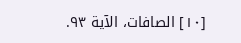[١٠] الصافات، الآية ٩٣.